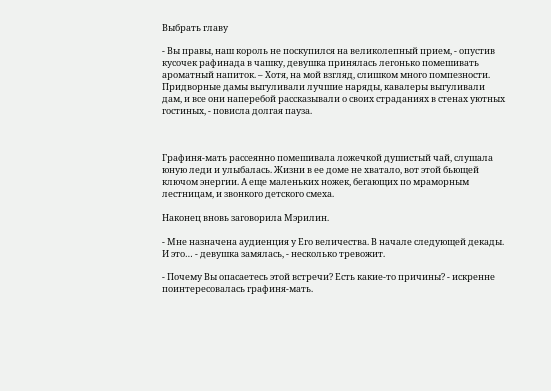Выбрать главу

- Вы правы, наш король не поскупился на великолепный прием, - опустив кусочек рафинада в чашку, девушка принялась легонько помешивать ароматный напиток. – Хотя, на мой взгляд, слишком много помпезности. Придворные дамы выгуливали лучшие наряды, кавалеры выгуливали дам, и все они наперебой рассказывали о своих страданиях в стенах уютных гостиных, - повисла долгая пауза.



Графиня-мать рассеянно помешивала ложечкой душистый чай, слушала юную леди и улыбалась. Жизни в ее доме не хватало, вот этой бьющей ключом энергии. А еще маленьких ножек, бегающих по мраморным лестницам, и звонкого детского смеха.

Наконец вновь заговорила Мэрилин.

- Мне назначена аудиенция у Его величества. В начале следующей декады. И это… - девушка замялась, - несколько тревожит.

- Почему Вы опасаетесь этой встречи? Есть какие-то причины? - искренне поинтересовалась графиня-мать.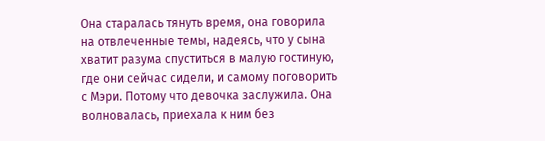Она старалась тянуть время, она говорила на отвлеченные темы, надеясь, что у сына хватит разума спуститься в малую гостиную, где они сейчас сидели, и самому поговорить с Мэри. Потому что девочка заслужила. Она волновалась, приехала к ним без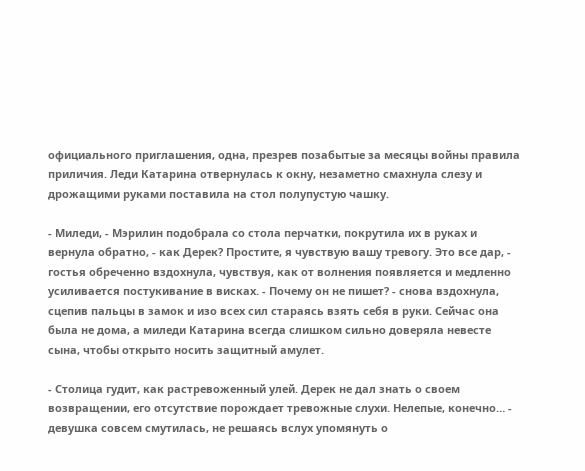официального приглашения, одна, презрев позабытые за месяцы войны правила приличия. Леди Катарина отвернулась к окну, незаметно смахнула слезу и дрожащими руками поставила на стол полупустую чашку.

- Миледи, - Мэрилин подобрала со стола перчатки, покрутила их в руках и вернула обратно, - как Дерек? Простите, я чувствую вашу тревогу. Это все дар, - гостья обреченно вздохнула, чувствуя, как от волнения появляется и медленно усиливается постукивание в висках. - Почему он не пишет? - снова вздохнула, сцепив пальцы в замок и изо всех сил стараясь взять себя в руки. Сейчас она была не дома, а миледи Катарина всегда слишком сильно доверяла невесте сына, чтобы открыто носить защитный амулет.

- Столица гудит, как растревоженный улей. Дерек не дал знать о своем возвращении, его отсутствие порождает тревожные слухи. Нелепые, конечно… - девушка совсем смутилась, не решаясь вслух упомянуть о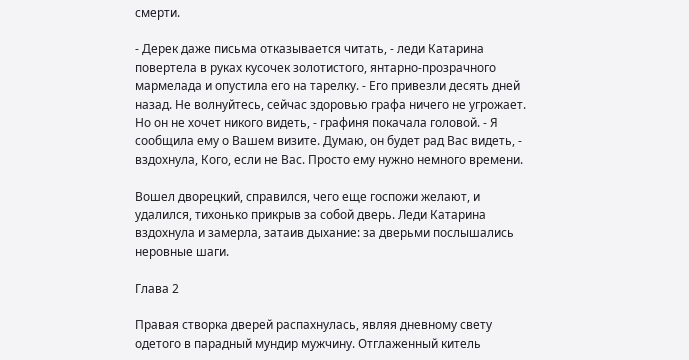смерти.

- Дерек даже письма отказывается читать, - леди Катарина повертела в руках кусочек золотистого, янтарно-прозрачного мармелада и опустила его на тарелку. - Его привезли десять дней назад. Не волнуйтесь, сейчас здоровью графа ничего не угрожает. Но он не хочет никого видеть, - графиня покачала головой. - Я сообщила ему о Вашем визите. Думаю, он будет рад Вас видеть, - вздохнула, Кого, если не Вас. Просто ему нужно немного времени.

Вошел дворецкий, справился, чего еще госпожи желают, и удалился, тихонько прикрыв за собой дверь. Леди Катарина вздохнула и замерла, затаив дыхание: за дверьми послышались неровные шаги.

Глава 2

Правая створка дверей распахнулась, являя дневному свету одетого в парадный мундир мужчину. Отглаженный китель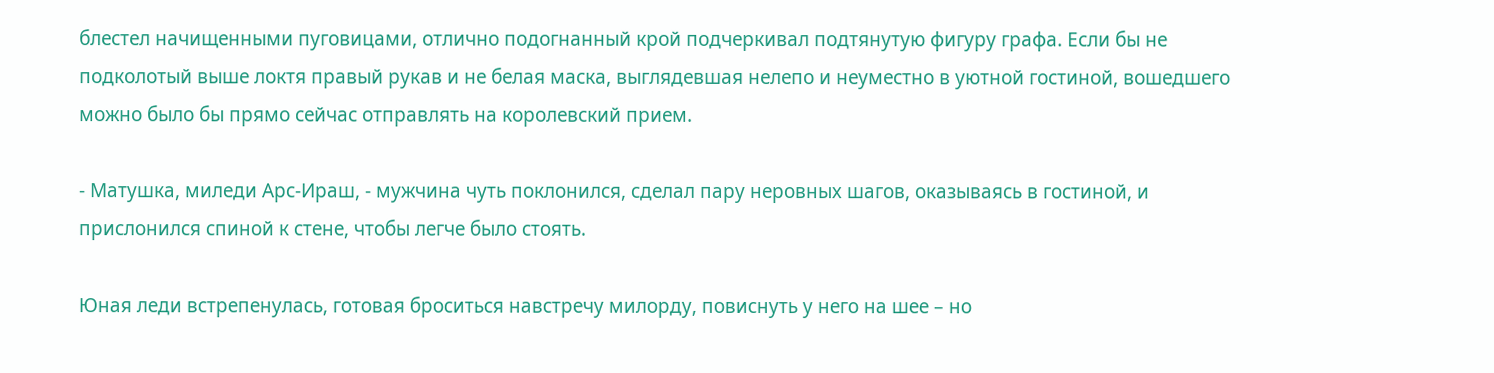блестел начищенными пуговицами, отлично подогнанный крой подчеркивал подтянутую фигуру графа. Если бы не подколотый выше локтя правый рукав и не белая маска, выглядевшая нелепо и неуместно в уютной гостиной, вошедшего можно было бы прямо сейчас отправлять на королевский прием.

- Матушка, миледи Арс-Ираш, - мужчина чуть поклонился, сделал пару неровных шагов, оказываясь в гостиной, и прислонился спиной к стене, чтобы легче было стоять.

Юная леди встрепенулась, готовая броситься навстречу милорду, повиснуть у него на шее – но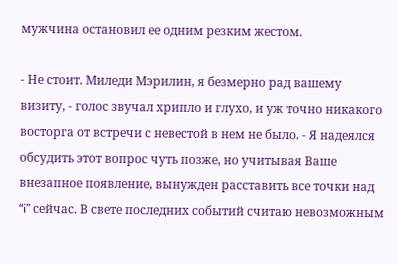мужчина остановил ее одним резким жестом.

- Не стоит. Миледи Мэрилин, я безмерно рад вашему визиту, - голос звучал хрипло и глухо, и уж точно никакого восторга от встречи с невестой в нем не было. - Я надеялся обсудить этот вопрос чуть позже, но учитывая Ваше внезапное появление, вынужден расставить все точки над “i” сейчас. В свете последних событий считаю невозможным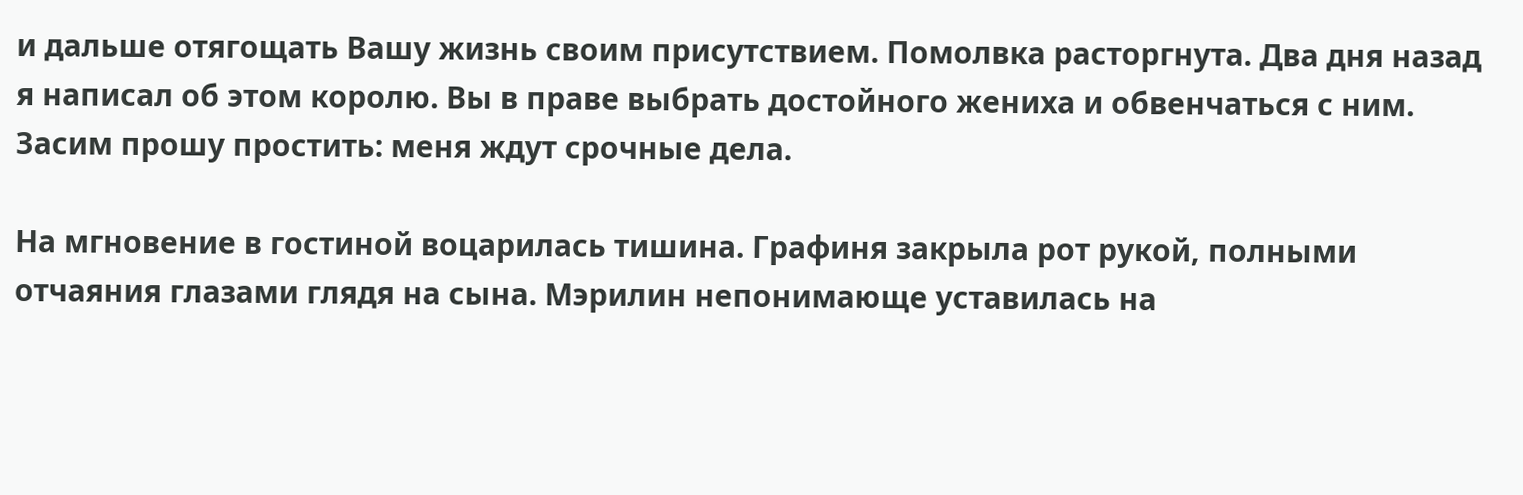и дальше отягощать Вашу жизнь своим присутствием. Помолвка расторгнута. Два дня назад я написал об этом королю. Вы в праве выбрать достойного жениха и обвенчаться с ним. Засим прошу простить: меня ждут срочные дела.

На мгновение в гостиной воцарилась тишина. Графиня закрыла рот рукой, полными отчаяния глазами глядя на сына. Мэрилин непонимающе уставилась на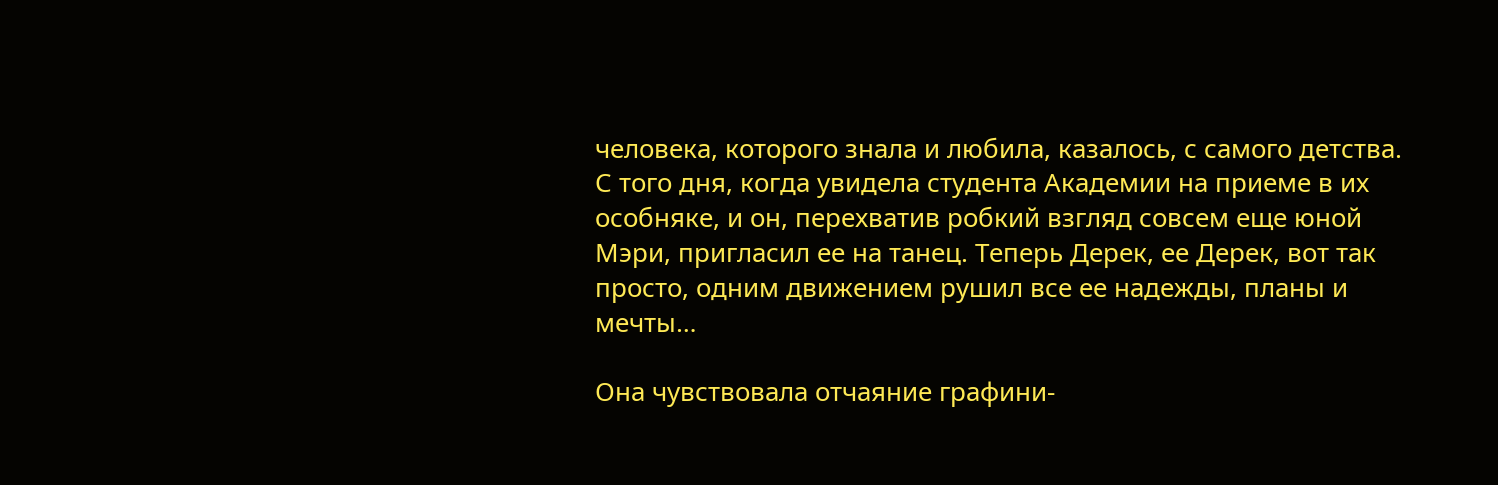человека, которого знала и любила, казалось, с самого детства. С того дня, когда увидела студента Академии на приеме в их особняке, и он, перехватив робкий взгляд совсем еще юной Мэри, пригласил ее на танец. Теперь Дерек, ее Дерек, вот так просто, одним движением рушил все ее надежды, планы и мечты…

Она чувствовала отчаяние графини-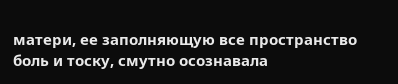матери, ее заполняющую все пространство боль и тоску, смутно осознавала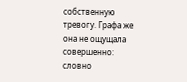собственную тревогу. Графа же она не ощущала совершенно: словно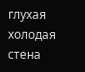глухая холодая стена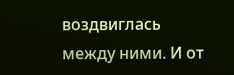воздвиглась между ними. И от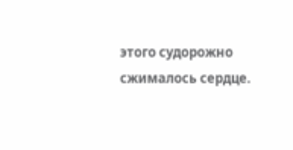этого судорожно сжималось сердце.